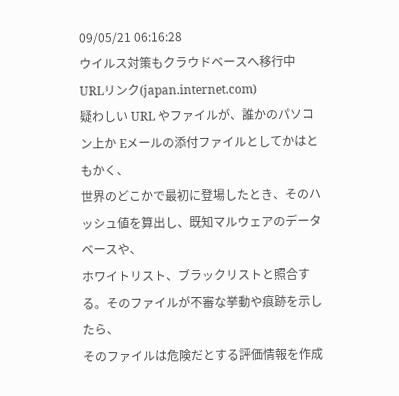09/05/21 06:16:28
ウイルス対策もクラウドベースへ移行中
URLリンク(japan.internet.com)
疑わしい URL やファイルが、誰かのパソコン上か Eメールの添付ファイルとしてかはともかく、
世界のどこかで最初に登場したとき、そのハッシュ値を算出し、既知マルウェアのデータベースや、
ホワイトリスト、ブラックリストと照合する。そのファイルが不審な挙動や痕跡を示したら、
そのファイルは危険だとする評価情報を作成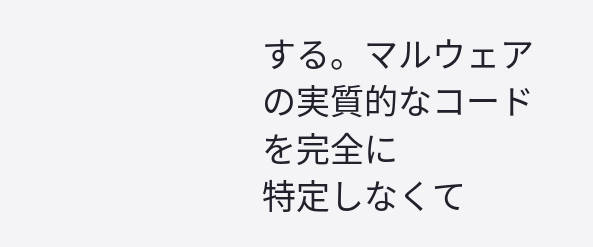する。マルウェアの実質的なコードを完全に
特定しなくて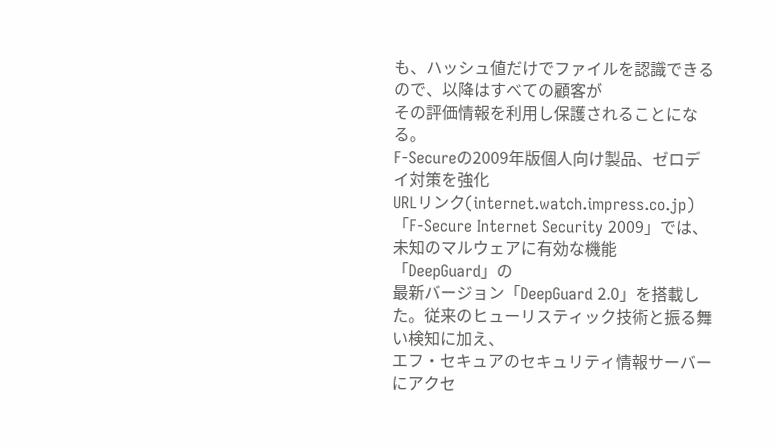も、ハッシュ値だけでファイルを認識できるので、以降はすべての顧客が
その評価情報を利用し保護されることになる。
F-Secureの2009年版個人向け製品、ゼロデイ対策を強化
URLリンク(internet.watch.impress.co.jp)
「F-Secure Internet Security 2009」では、未知のマルウェアに有効な機能「DeepGuard」の
最新バージョン「DeepGuard 2.0」を搭載した。従来のヒューリスティック技術と振る舞い検知に加え、
エフ・セキュアのセキュリティ情報サーバーにアクセ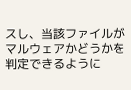スし、当該ファイルがマルウェアかどうかを
判定できるように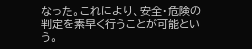なった。これにより、安全・危険の判定を素早く行うことが可能という。